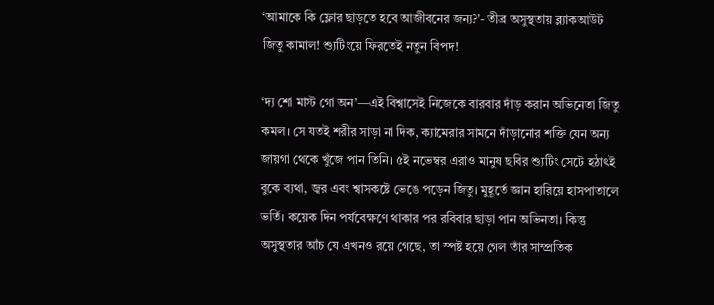‘আমাকে কি ফ্লোর ছাড়তে হবে আজীবনের জন্য?’- তীব্র অসুস্থতায় ব্ল্যাকআউট জিতু কামাল! শ্যুটিংয়ে ফিরতেই নতুন বিপদ!

‘দ্য শো মাস্ট গো অন’—এই বিশ্বাসেই নিজেকে বারবার দাঁড় করান অভিনেতা জিতু কমল। সে যতই শরীর সাড়া না দিক, ক্যামেরার সামনে দাঁড়ানোর শক্তি যেন অন্য জায়গা থেকে খুঁজে পান তিনি। ৫ই নভেম্বর এরাও মানুষ ছবির শ্যুটিং সেটে হঠাৎই বুকে ব্যথা, জ্বর এবং শ্বাসকষ্টে ভেঙে পড়েন জিতু। মুহূর্তে জ্ঞান হারিয়ে হাসপাতালে ভর্তি। কয়েক দিন পর্যবেক্ষণে থাকার পর রবিবার ছাড়া পান অভিনতা। কিন্তু অসুস্থতার আঁচ যে এখনও রয়ে গেছে, তা স্পষ্ট হয়ে গেল তাঁর সাম্প্রতিক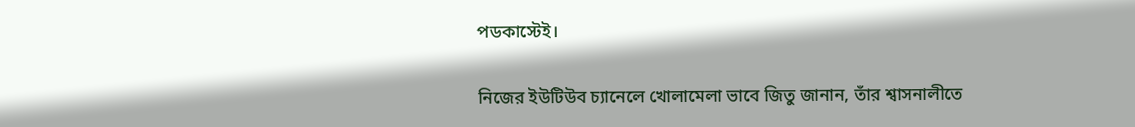পডকাস্টেই।

নিজের ইউটিউব চ্যানেলে খোলামেলা ভাবে জিতু জানান, তাঁর শ্বাসনালীতে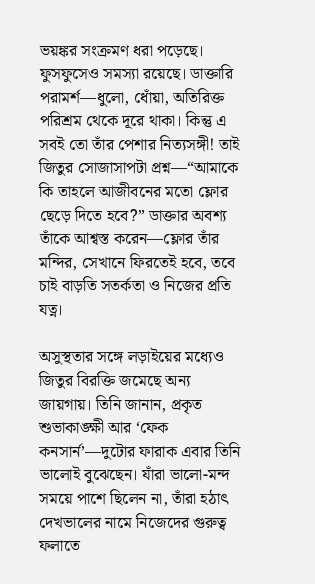ভয়ঙ্কর সংক্রমণ ধরা পড়েছে। ফুসফুসেও সমস্যা রয়েছে। ডাক্তারি পরামর্শ—ধুলো, ধোঁয়া, অতিরিক্ত পরিশ্রম থেকে দূরে থাকা। কিন্তু এ সবই তো তাঁর পেশার নিত্যসঙ্গী! তাই জিতুর সোজাসাপটা প্রশ্ন—“আমাকে কি তাহলে আজীবনের মতো ফ্লোর ছেড়ে দিতে হবে?” ডাক্তার অবশ্য তাঁকে আশ্বস্ত করেন—ফ্লোর তাঁর মন্দির, সেখানে ফিরতেই হবে, তবে চাই বাড়তি সতর্কতা ও নিজের প্রতি যত্ন।

অসুস্থতার সঙ্গে লড়াইয়ের মধ্যেও জিতুর বিরক্তি জমেছে অন্য জায়গায়। তিনি জানান, প্রকৃত শুভাকাঙ্ক্ষী আর ‘ফেক কনসার্ন’—দুটোর ফারাক এবার তিনি ভালোই বুঝেছেন। যাঁরা ভালো-মন্দ সময়ে পাশে ছিলেন না, তাঁরা হঠাৎ দেখভালের নামে নিজেদের গুরুত্ব ফলাতে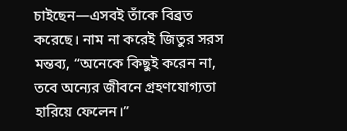চাইছেন—এসবই তাঁকে বিব্রত করেছে। নাম না করেই জিতুর সরস মন্তব্য, “অনেকে কিছুই করেন না, তবে অন্যের জীবনে গ্রহণযোগ্যতা হারিয়ে ফেলেন।”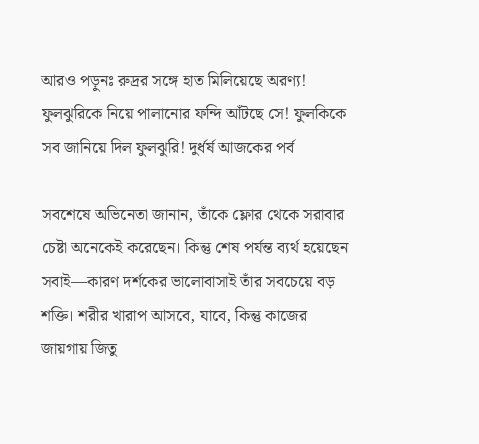আরও পড়ুনঃ রুদ্রর সঙ্গে হাত মিলিয়েছে অরণ্য! ফুলঝুরিকে নিয়ে পালানোর ফন্দি আঁটছে সে! ফুলকিকে সব জানিয়ে দিল ফুলঝুরি! দুর্ধর্ষ আজকের পর্ব

সবশেষে অভিনেতা জানান, তাঁকে ফ্লোর থেকে সরাবার চেষ্টা অনেকেই করেছেন। কিন্তু শেষ পর্যন্ত ব্যর্থ হয়েছেন সবাই—কারণ দর্শকের ভালোবাসাই তাঁর সবচেয়ে বড় শক্তি। শরীর খারাপ আসবে, যাবে, কিন্তু কাজের জায়গায় জিতু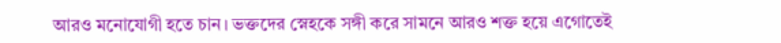আরও মনোযোগী হতে চান। ভক্তদের স্নেহকে সঙ্গী করে সামনে আরও শক্ত হয়ে এগোতেই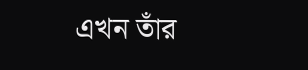এখন তাঁর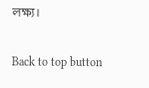লক্ষ্য।

Back to top button